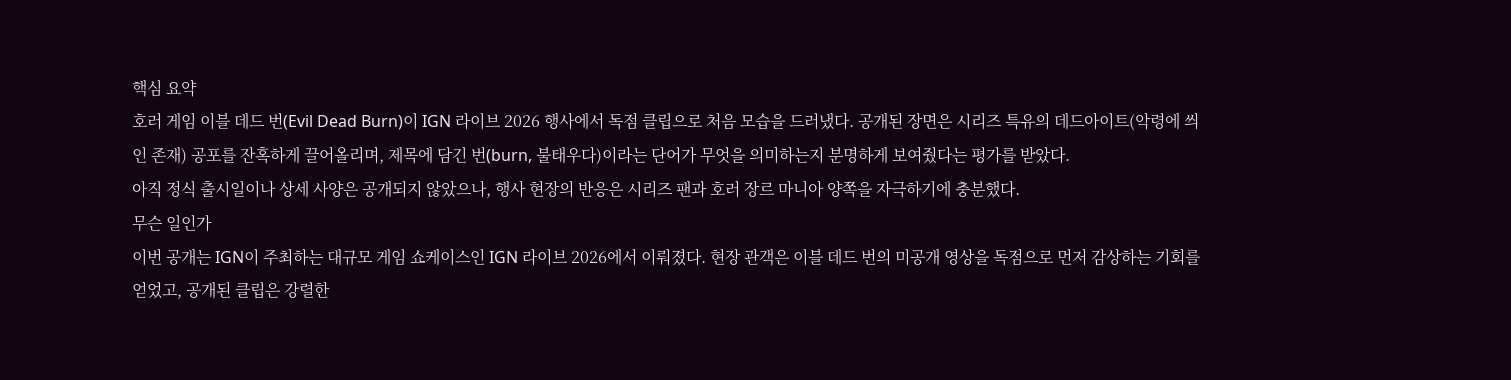핵심 요약
호러 게임 이블 데드 번(Evil Dead Burn)이 IGN 라이브 2026 행사에서 독점 클립으로 처음 모습을 드러냈다. 공개된 장면은 시리즈 특유의 데드아이트(악령에 씌인 존재) 공포를 잔혹하게 끌어올리며, 제목에 담긴 번(burn, 불태우다)이라는 단어가 무엇을 의미하는지 분명하게 보여줬다는 평가를 받았다.
아직 정식 출시일이나 상세 사양은 공개되지 않았으나, 행사 현장의 반응은 시리즈 팬과 호러 장르 마니아 양쪽을 자극하기에 충분했다.
무슨 일인가
이번 공개는 IGN이 주최하는 대규모 게임 쇼케이스인 IGN 라이브 2026에서 이뤄졌다. 현장 관객은 이블 데드 번의 미공개 영상을 독점으로 먼저 감상하는 기회를 얻었고, 공개된 클립은 강렬한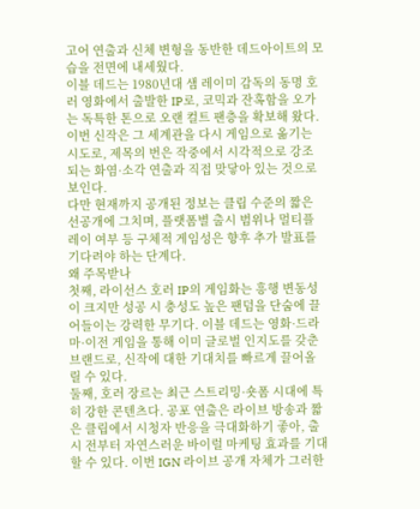고어 연출과 신체 변형을 동반한 데드아이트의 모습을 전면에 내세웠다.
이블 데드는 1980년대 샘 레이미 감독의 동명 호러 영화에서 출발한 IP로, 코믹과 잔혹함을 오가는 독특한 톤으로 오랜 컬트 팬층을 확보해 왔다. 이번 신작은 그 세계관을 다시 게임으로 옮기는 시도로, 제목의 번은 작중에서 시각적으로 강조되는 화염·소각 연출과 직접 맞닿아 있는 것으로 보인다.
다만 현재까지 공개된 정보는 클립 수준의 짧은 선공개에 그치며, 플랫폼별 출시 범위나 멀티플레이 여부 등 구체적 게임성은 향후 추가 발표를 기다려야 하는 단계다.
왜 주목받나
첫째, 라이선스 호러 IP의 게임화는 흥행 변동성이 크지만 성공 시 충성도 높은 팬덤을 단숨에 끌어들이는 강력한 무기다. 이블 데드는 영화·드라마·이전 게임을 통해 이미 글로벌 인지도를 갖춘 브랜드로, 신작에 대한 기대치를 빠르게 끌어올릴 수 있다.
둘째, 호러 장르는 최근 스트리밍·숏폼 시대에 특히 강한 콘텐츠다. 공포 연출은 라이브 방송과 짧은 클립에서 시청자 반응을 극대화하기 좋아, 출시 전부터 자연스러운 바이럴 마케팅 효과를 기대할 수 있다. 이번 IGN 라이브 공개 자체가 그러한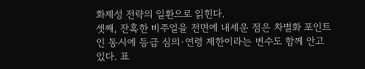화제성 전략의 일환으로 읽힌다.
셋째, 잔혹한 비주얼을 전면에 내세운 점은 차별화 포인트인 동시에 등급 심의·연령 제한이라는 변수도 함께 안고 있다. 표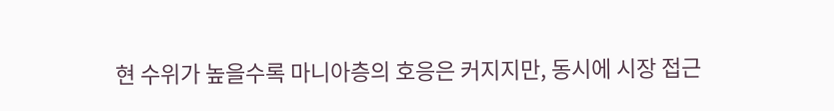현 수위가 높을수록 마니아층의 호응은 커지지만, 동시에 시장 접근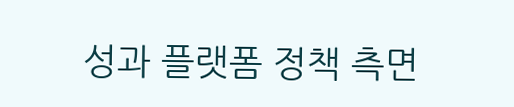성과 플랫폼 정책 측면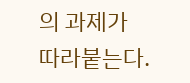의 과제가 따라붙는다.